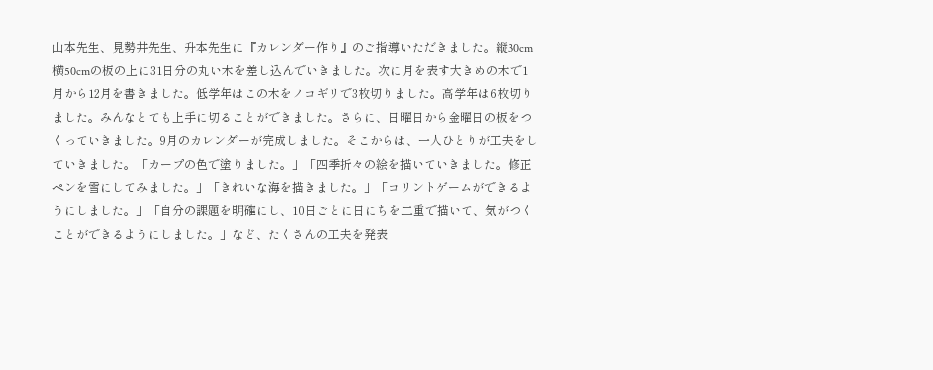山本先生、見勢井先生、升本先生に『カレンダー作り』のご指導いただきました。縦30cm横50cmの板の上に31日分の丸い木を差し込んでいきました。次に月を表す大きめの木で1月から12月を書きました。低学年はこの木をノコギリで3枚切りました。高学年は6枚切りました。みんなとても上手に切ることができました。さらに、日曜日から金曜日の板をつくっていきました。9月のカレンダーが完成しました。そこからは、一人ひとりが工夫をしていきました。「カープの色で塗りました。」「四季折々の絵を描いていきました。修正ペンを雪にしてみました。」「きれいな海を描きました。」「コリントゲームができるようにしました。」「自分の課題を明確にし、10日ごとに日にちを二重で描いて、気がつくことができるようにしました。」など、たくさんの工夫を発表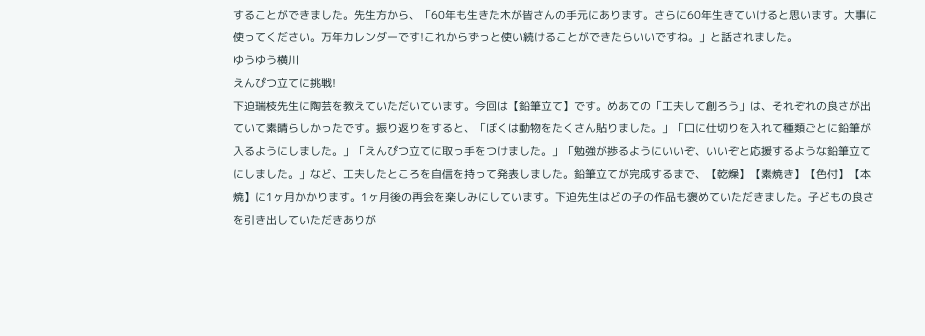することができました。先生方から、「60年も生きた木が皆さんの手元にあります。さらに60年生きていけると思います。大事に使ってください。万年カレンダーです!これからずっと使い続けることができたらいいですね。」と話されました。
ゆうゆう横川
えんぴつ立てに挑戦!
下迫瑞枝先生に陶芸を教えていただいています。今回は【鉛筆立て】です。めあての「工夫して創ろう」は、それぞれの良さが出ていて素晴らしかったです。振り返りをすると、「ぼくは動物をたくさん貼りました。」「口に仕切りを入れて種類ごとに鉛筆が入るようにしました。」「えんぴつ立てに取っ手をつけました。」「勉強が捗るようにいいぞ、いいぞと応援するような鉛筆立てにしました。」など、工夫したところを自信を持って発表しました。鉛筆立てが完成するまで、【乾燥】【素焼き】【色付】【本焼】に1ヶ月かかります。1ヶ月後の再会を楽しみにしています。下迫先生はどの子の作品も褒めていただきました。子どもの良さを引き出していただきありが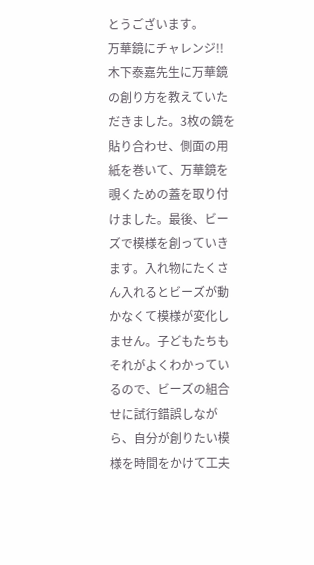とうございます。
万華鏡にチャレンジ!!
木下泰嘉先生に万華鏡の創り方を教えていただきました。3枚の鏡を貼り合わせ、側面の用紙を巻いて、万華鏡を覗くための蓋を取り付けました。最後、ビーズで模様を創っていきます。入れ物にたくさん入れるとビーズが動かなくて模様が変化しません。子どもたちもそれがよくわかっているので、ビーズの組合せに試行錯誤しながら、自分が創りたい模様を時間をかけて工夫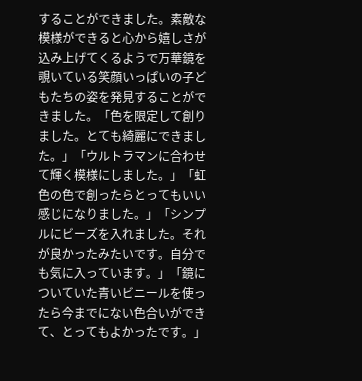することができました。素敵な模様ができると心から嬉しさが込み上げてくるようで万華鏡を覗いている笑顔いっぱいの子どもたちの姿を発見することができました。「色を限定して創りました。とても綺麗にできました。」「ウルトラマンに合わせて輝く模様にしました。」「虹色の色で創ったらとってもいい感じになりました。」「シンプルにビーズを入れました。それが良かったみたいです。自分でも気に入っています。」「鏡についていた青いビニールを使ったら今までにない色合いができて、とってもよかったです。」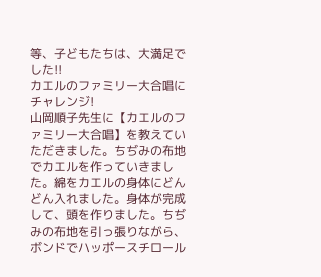等、子どもたちは、大満足でした!!
カエルのファミリー大合唱にチャレンジ!
山岡順子先生に【カエルのファミリー大合唱】を教えていただきました。ちぢみの布地でカエルを作っていきました。綿をカエルの身体にどんどん入れました。身体が完成して、頭を作りました。ちぢみの布地を引っ張りながら、ボンドでハッポースチロール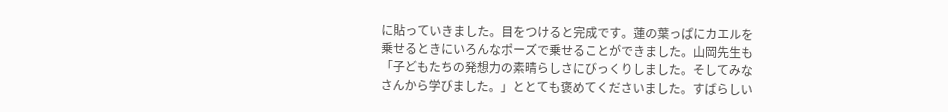に貼っていきました。目をつけると完成です。蓮の葉っぱにカエルを乗せるときにいろんなポーズで乗せることができました。山岡先生も「子どもたちの発想力の素晴らしさにびっくりしました。そしてみなさんから学びました。」ととても褒めてくださいました。すばらしい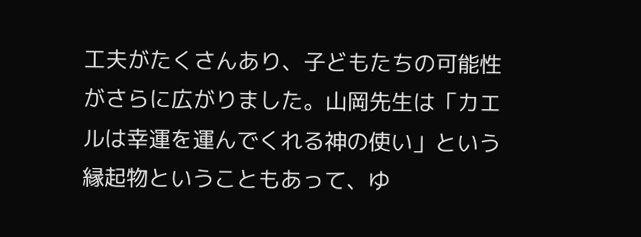工夫がたくさんあり、子どもたちの可能性がさらに広がりました。山岡先生は「カエルは幸運を運んでくれる神の使い」という縁起物ということもあって、ゆ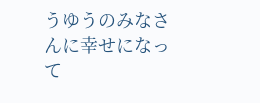うゆうのみなさんに幸せになって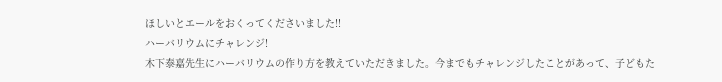ほしいとエールをおくってくださいました!!
ハーバリウムにチャレンジ!
木下泰嘉先生にハーバリウムの作り方を教えていただきました。今までもチャレンジしたことがあって、子どもた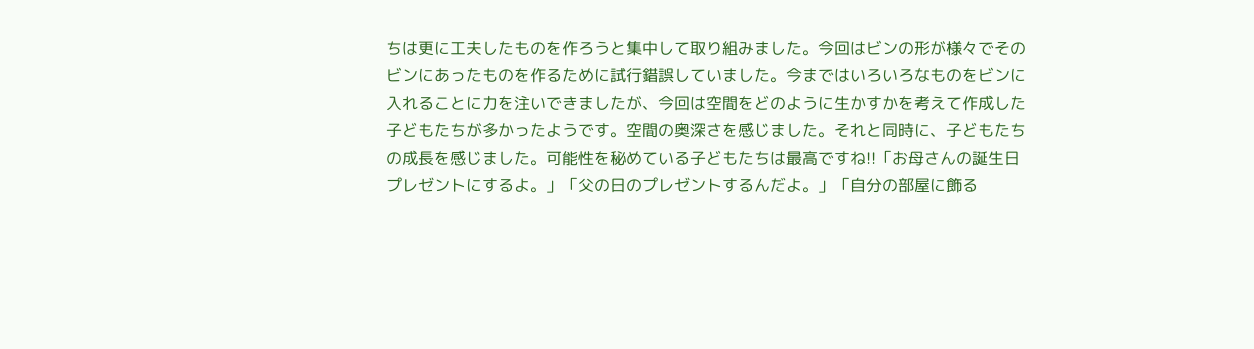ちは更に工夫したものを作ろうと集中して取り組みました。今回はビンの形が様々でそのビンにあったものを作るために試行錯誤していました。今まではいろいろなものをビンに入れることに力を注いできましたが、今回は空間をどのように生かすかを考えて作成した子どもたちが多かったようです。空間の奥深さを感じました。それと同時に、子どもたちの成長を感じました。可能性を秘めている子どもたちは最高ですね!!「お母さんの誕生日プレゼントにするよ。」「父の日のプレゼントするんだよ。」「自分の部屋に飾る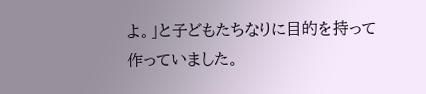よ。」と子どもたちなりに目的を持って作っていました。